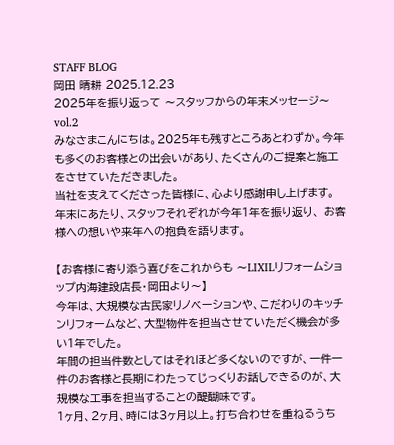STAFF BLOG
岡田 晴耕 2025.12.23
2025年を振り返って 〜スタッフからの年末メッセージ〜vol.2
みなさまこんにちは。2025年も残すところあとわずか。今年も多くのお客様との出会いがあり、たくさんのご提案と施工をさせていただきました。
当社を支えてくださった皆様に、心より感謝申し上げます。
年末にあたり、スタッフそれぞれが今年1年を振り返り、 お客様への想いや来年への抱負を語ります。

【お客様に寄り添う喜びをこれからも 〜LIXILリフォームショップ内海建設店長・岡田より〜】
今年は、大規模な古民家リノベーションや、こだわりのキッチンリフォームなど、大型物件を担当させていただく機会が多い1年でした。
年間の担当件数としてはそれほど多くないのですが、一件一件のお客様と長期にわたってじっくりお話しできるのが、大規模な工事を担当することの醍醐味です。
1ヶ月、2ヶ月、時には3ヶ月以上。打ち合わせを重ねるうち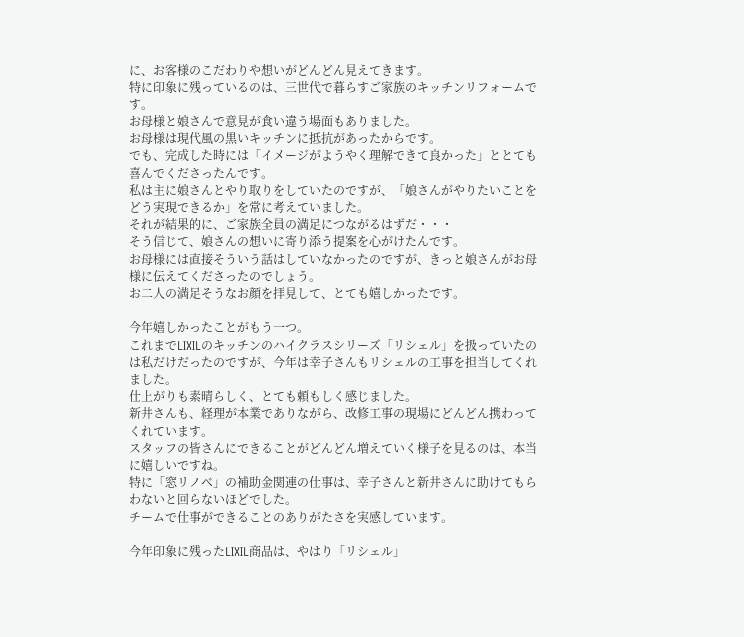に、お客様のこだわりや想いがどんどん見えてきます。
特に印象に残っているのは、三世代で暮らすご家族のキッチンリフォームです。
お母様と娘さんで意見が食い違う場面もありました。
お母様は現代風の黒いキッチンに抵抗があったからです。
でも、完成した時には「イメージがようやく理解できて良かった」ととても喜んでくださったんです。
私は主に娘さんとやり取りをしていたのですが、「娘さんがやりたいことをどう実現できるか」を常に考えていました。
それが結果的に、ご家族全員の満足につながるはずだ・・・
そう信じて、娘さんの想いに寄り添う提案を心がけたんです。
お母様には直接そういう話はしていなかったのですが、きっと娘さんがお母様に伝えてくださったのでしょう。
お二人の満足そうなお顔を拝見して、とても嬉しかったです。

今年嬉しかったことがもう一つ。
これまでLIXILのキッチンのハイクラスシリーズ「リシェル」を扱っていたのは私だけだったのですが、今年は幸子さんもリシェルの工事を担当してくれました。
仕上がりも素晴らしく、とても頼もしく感じました。
新井さんも、経理が本業でありながら、改修工事の現場にどんどん携わってくれています。
スタッフの皆さんにできることがどんどん増えていく様子を見るのは、本当に嬉しいですね。
特に「窓リノベ」の補助金関連の仕事は、幸子さんと新井さんに助けてもらわないと回らないほどでした。
チームで仕事ができることのありがたさを実感しています。

今年印象に残ったLIXIL商品は、やはり「リシェル」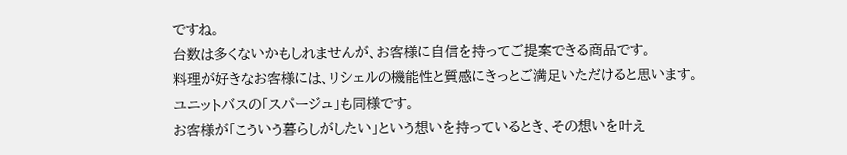ですね。
台数は多くないかもしれませんが、お客様に自信を持ってご提案できる商品です。
料理が好きなお客様には、リシェルの機能性と質感にきっとご満足いただけると思います。
ユニットバスの「スパージュ」も同様です。
お客様が「こういう暮らしがしたい」という想いを持っているとき、その想いを叶え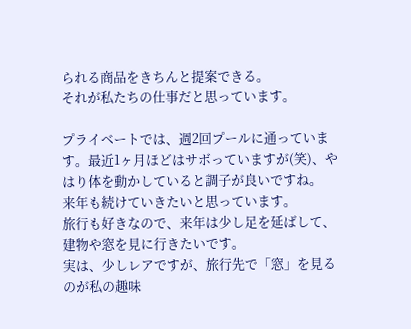られる商品をきちんと提案できる。
それが私たちの仕事だと思っています。

プライベートでは、週2回プールに通っています。最近1ヶ月ほどはサボっていますが(笑)、やはり体を動かしていると調子が良いですね。
来年も続けていきたいと思っています。
旅行も好きなので、来年は少し足を延ばして、建物や窓を見に行きたいです。
実は、少しレアですが、旅行先で「窓」を見るのが私の趣味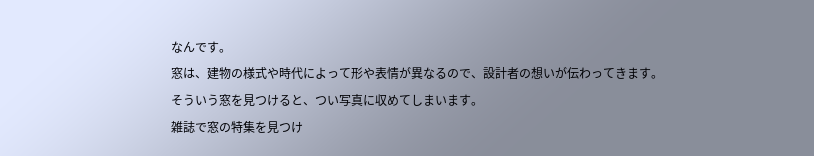なんです。
窓は、建物の様式や時代によって形や表情が異なるので、設計者の想いが伝わってきます。
そういう窓を見つけると、つい写真に収めてしまいます。
雑誌で窓の特集を見つけ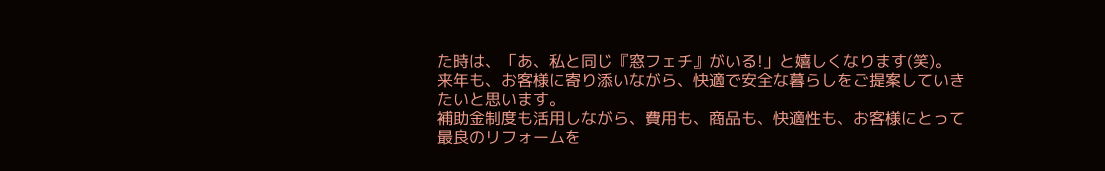た時は、「あ、私と同じ『窓フェチ』がいる!」と嬉しくなります(笑)。
来年も、お客様に寄り添いながら、快適で安全な暮らしをご提案していきたいと思います。
補助金制度も活用しながら、費用も、商品も、快適性も、お客様にとって最良のリフォームを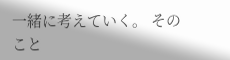一緒に考えていく。 そのこと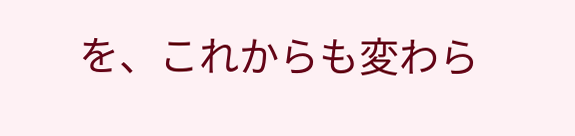を、これからも変わら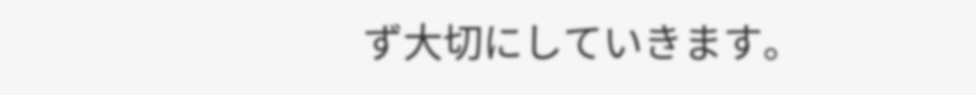ず大切にしていきます。